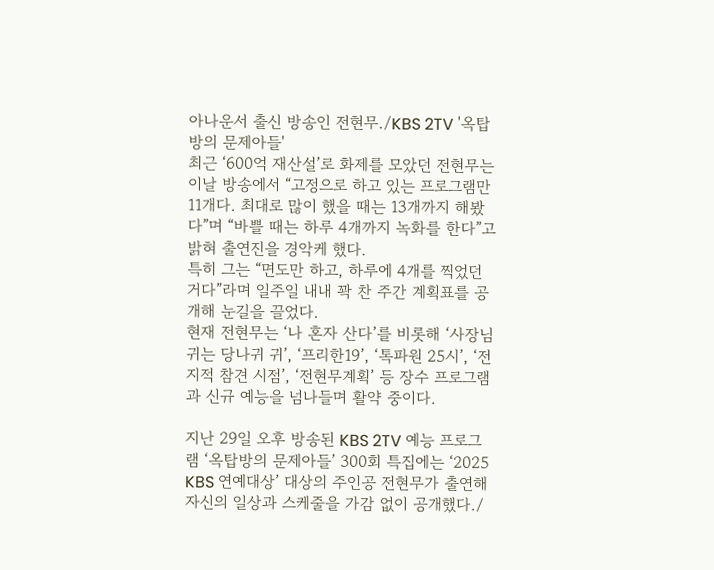아나운서 출신 방송인 전현무./KBS 2TV '옥탑방의 문제아들'
최근 ‘600억 재산설’로 화제를 모았던 전현무는 이날 방송에서 “고정으로 하고 있는 프로그램만 11개다. 최대로 많이 했을 때는 13개까지 해봤다”며 “바쁠 때는 하루 4개까지 녹화를 한다”고 밝혀 출연진을 경악케 했다.
특히 그는 “면도만 하고, 하루에 4개를 찍었던 거다”라며 일주일 내내 꽉 찬 주간 계획표를 공개해 눈길을 끌었다.
현재 전현무는 ‘나 혼자 산다’를 비롯해 ‘사장님 귀는 당나귀 귀’, ‘프리한19’, ‘톡파원 25시’, ‘전지적 참견 시점’, ‘전현무계획’ 등 장수 프로그램과 신규 예능을 넘나들며 활약 중이다.

지난 29일 오후 방송된 KBS 2TV 예능 프로그램 ‘옥탑방의 문제아들’ 300회 특집에는 ‘2025 KBS 연예대상’ 대상의 주인공 전현무가 출연해 자신의 일상과 스케줄을 가감 없이 공개했다./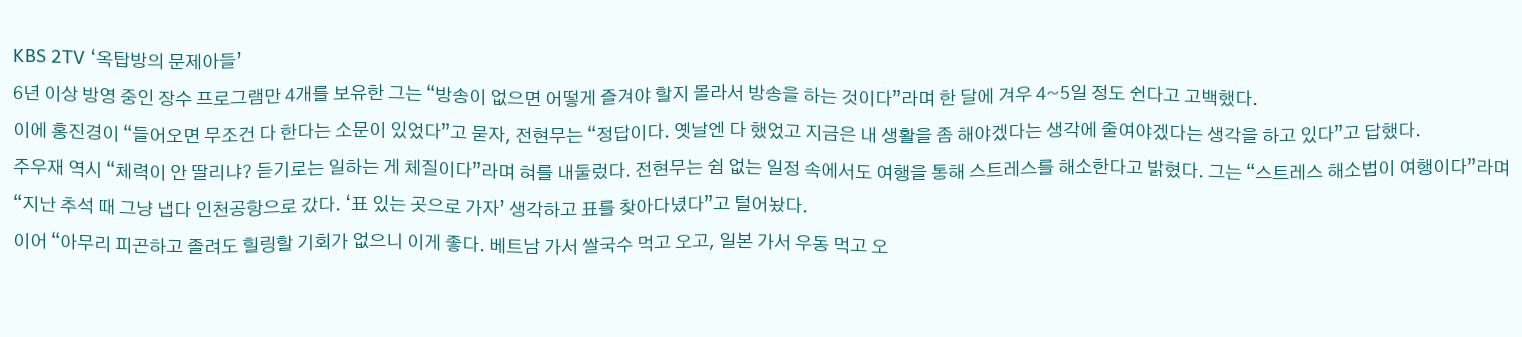KBS 2TV ‘옥탑방의 문제아들’
6년 이상 방영 중인 장수 프로그램만 4개를 보유한 그는 “방송이 없으면 어떻게 즐겨야 할지 몰라서 방송을 하는 것이다”라며 한 달에 겨우 4~5일 정도 쉰다고 고백했다.
이에 홍진경이 “들어오면 무조건 다 한다는 소문이 있었다”고 묻자, 전현무는 “정답이다. 옛날엔 다 했었고 지금은 내 생활을 좀 해야겠다는 생각에 줄여야겠다는 생각을 하고 있다”고 답했다.
주우재 역시 “체력이 안 딸리냐? 듣기로는 일하는 게 체질이다”라며 혀를 내둘렀다. 전현무는 쉼 없는 일정 속에서도 여행을 통해 스트레스를 해소한다고 밝혔다. 그는 “스트레스 해소법이 여행이다”라며 “지난 추석 때 그냥 냅다 인천공항으로 갔다. ‘표 있는 곳으로 가자’ 생각하고 표를 찾아다녔다”고 털어놨다.
이어 “아무리 피곤하고 졸려도 힐링할 기회가 없으니 이게 좋다. 베트남 가서 쌀국수 먹고 오고, 일본 가서 우동 먹고 오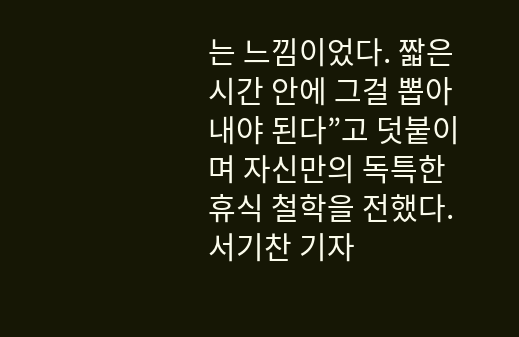는 느낌이었다. 짧은 시간 안에 그걸 뽑아내야 된다”고 덧붙이며 자신만의 독특한 휴식 철학을 전했다.
서기찬 기자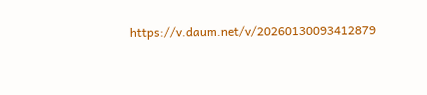https://v.daum.net/v/20260130093412879